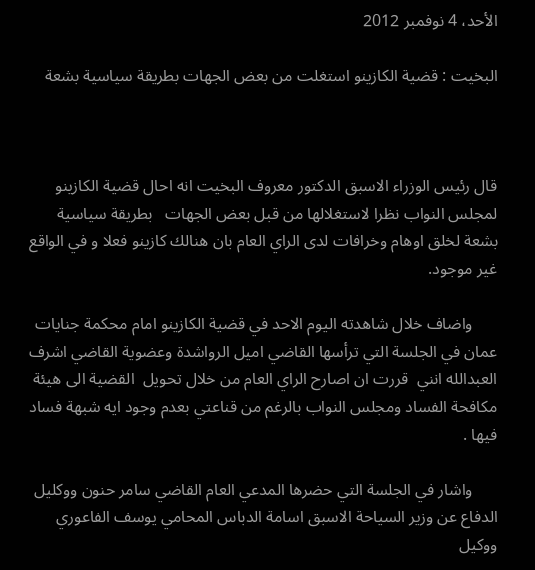الأحد، 4 نوفمبر 2012

البخيت : قضية الكازينو استغلت من بعض الجهات بطريقة سياسية بشعة



قال رئيس الوزراء الاسبق الدكتور معروف البخيت انه احال قضية الكازينو لمجلس النواب نظرا لاستغلالها من قبل بعض الجهات   بطريقة سياسية بشعة لخلق اوهام وخرافات لدى الراي العام بان هنالك كازينو فعلا و في الواقع غير موجود.

      واضاف خلال شاهدته اليوم الاحد في قضية الكازينو امام محكمة جنايات عمان في الجلسة التي ترأسها القاضي اميل الرواشدة وعضوية القاضي اشرف العبدالله انني  قررت ان اصارح الراي العام من خلال تحويل  القضية الى هيئة مكافحة الفساد ومجلس النواب بالرغم من قناعتي بعدم وجود ايه شبهة فساد فيها .

      واشار في الجلسة التي حضرها المدعي العام القاضي سامر حنون ووكليل الدفاع عن وزير السياحة الاسبق اسامة الدباس المحامي يوسف الفاعوري ووكيل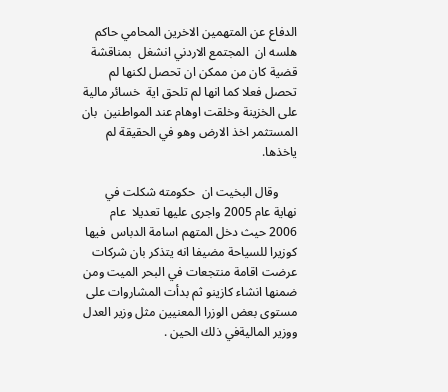الدفاع عن المتهمين الاخرين المحامي حاكم هلسه ان  المجتمع الاردني انشغل  بمناقشة قضية كان من ممكن ان تحصل لكنها لم تحصل فعلا كما انها لم تلحق اية  خسائر مالية على الخزينة وخلقت اوهام عند المواطنين  بان المستثمر اخذ الارض وهو في الحقيقة لم ياخذها.

      وقال البخيت ان  حكومته شكلت في نهاية عام 2005 واجرى عليها تعديلا  عام 2006 حيث دخل المتهم اسامة الدباس  فيها كوزيرا للسياحة مضيفا انه يتذكر بان شركات عرضت اقامة منتجعات في البحر الميت ومن ضمنها انشاء كازينو ثم بدأت المشاروات على مستوى بعض الوزرا المعنيين مثل وزير العدل ووزير الماليةفي ذلك الحين .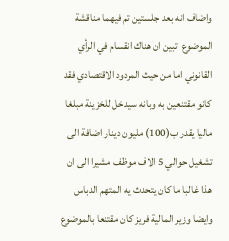واضاف انه بعد جلستين تم فيهما مناقشة الموضوع  تبين ان هناك انقسام في الرأي القانوني اما من حيث المردود الاقتصادي فقد كانو مقتنعين به وبانه سيدخل للخزينة مبلغا ماليا يقدر ب(100) مليون دينار اضافة الى تشغيل حوالي 5 الاف موظف مشيرا الى ان هذا غالبا ما كان يتحدث يه المتهم الدباس وايضا وزير المالية فريز كان مقتنعا بالموضوع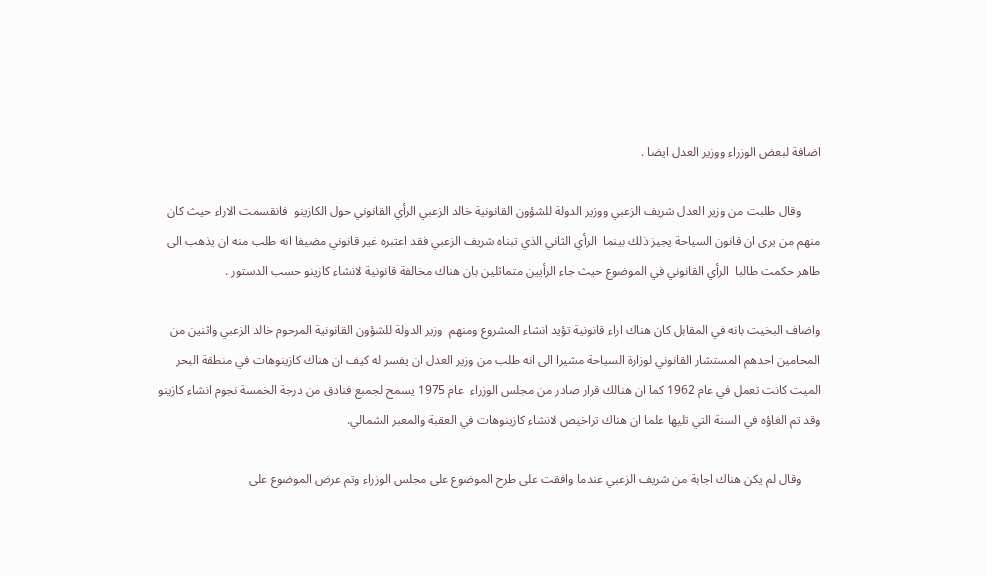اضافة لبعض الوزراء ووزير العدل ايضا .

      وقال طلبت من وزير العدل شريف الزعبي ووزير الدولة للشؤون القانونية خالد الزعبي الرأي القانوني حول الكازينو  فانقسمت الاراء حيث كان منهم من يرى ان قانون السياحة يجيز ذلك بينما  الرأي الثاني الذي تبناه شريف الزعبي فقد اعتبره غير قانوني مضيفا انه طلب منه ان يذهب الى طاهر حكمت طالبا  الرأي القانوني في الموضوع حيث جاء الرأيين متماثلين بان هناك مخالفة قانونية لانشاء كازينو حسب الدستور .

واضاف البخيت بانه في المقابل كان هناك اراء قانونية تؤيد انشاء المشروع ومنهم  وزير الدولة للشؤون القانونية المرحوم خالد الزعبي واثنين من المحامين احدهم المستشار القانوني لوزارة السياحة مشيرا الى انه طلب من وزير العدل ان يفسر له كيف ان هناك كازينوهات في منطقة البحر الميت كانت تعمل في عام 1962 كما ان هنالك قرار صادر من مجلس الوزراء  عام 1975 يسمح لجمبع فنادق من درجة الخمسة نجوم انشاء كازينو وقد تم الغاؤه في السنة التي تليها علما ان هناك تراخيص لانشاء كازينوهات في العقبة والمعبر الشمالي.

      وقال لم يكن هناك اجابة من شريف الزعبي عندما وافقت على طرح الموضوع على مجلس الوزراء وتم عرض الموضوع على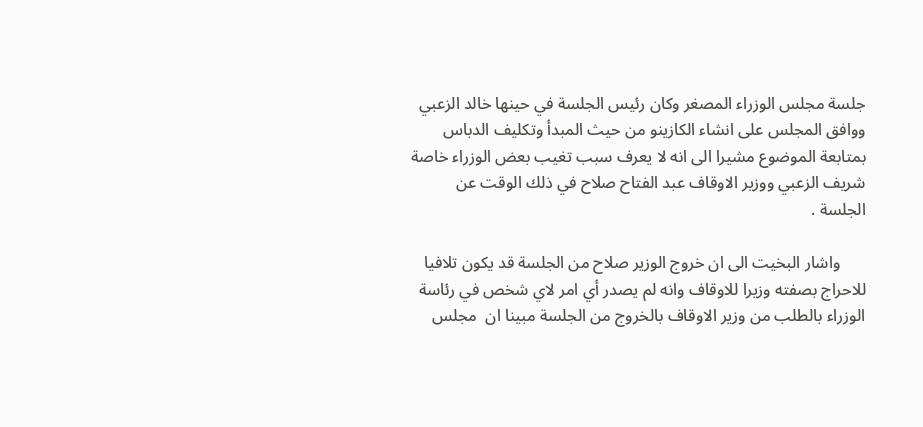جلسة مجلس الوزراء المصغر وكان رئيس الجلسة في حينها خالد الزعبي ووافق المجلس على انشاء الكازينو من حيث المبدأ وتكليف الدباس بمتابعة الموضوع مشيرا الى انه لا يعرف سبب تغيب بعض الوزراء خاصة شريف الزعبي ووزير الاوقاف عبد الفتاح صلاح في ذلك الوقت عن الجلسة .

      واشار البخيت الى ان خروج الوزير صلاح من الجلسة قد يكون تلافيا للاحراج بصفته وزيرا للاوقاف وانه لم يصدر أي امر لاي شخص في رئاسة الوزراء بالطلب من وزير الاوقاف بالخروج من الجلسة مبينا ان  مجلس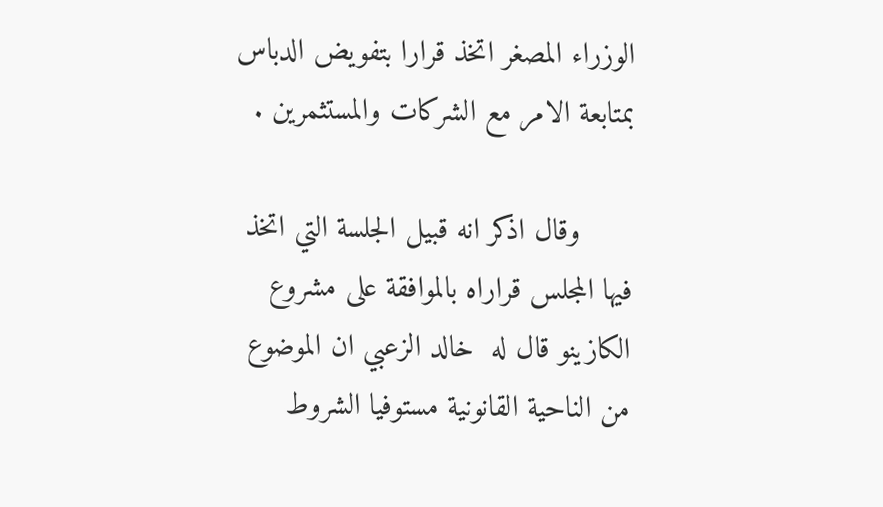الوزراء المصغر اتخذ قرارا بتفويض الدباس بمتابعة الامر مع الشركات والمستثمرين .

      وقال اذكر انه قبيل الجلسة التي اتخذ فيها المجلس قراراه بالموافقة على مشروع الكازينو قال له  خالد الزعبي ان الموضوع من الناحية القانونية مستوفيا الشروط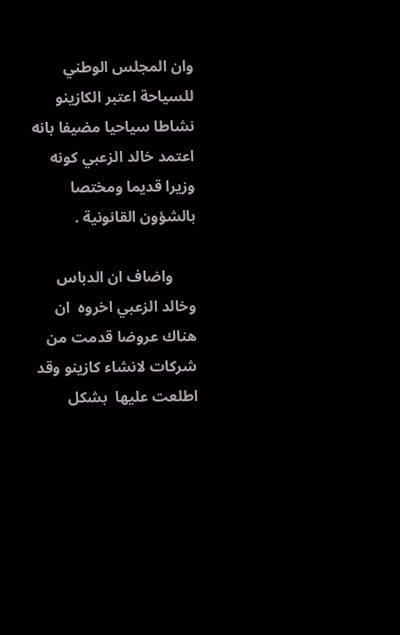وان المجلس الوطني للسياحة اعتبر الكازينو نشاطا سياحيا مضيفا بانه اعتمد خالد الزعبي كونه وزيرا قديما ومختصا بالشؤون القانونية .

      واضاف ان الدباس  وخالد الزعبي اخروه  ان هناك عروضا قدمت من شركات لانشاء كازينو وقد اطلعت عليها  بشكل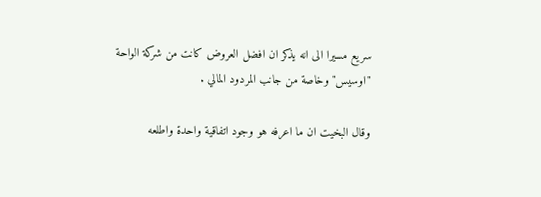سريع مسيرا الى انه يذكر ان افضل العروض كانت من شركة الواحة "اوسيس" وخاصة من جانب المردود المالي .

وقال البخيت ان ما اعرفه هو وجود اتفاقية واحدة واطلعه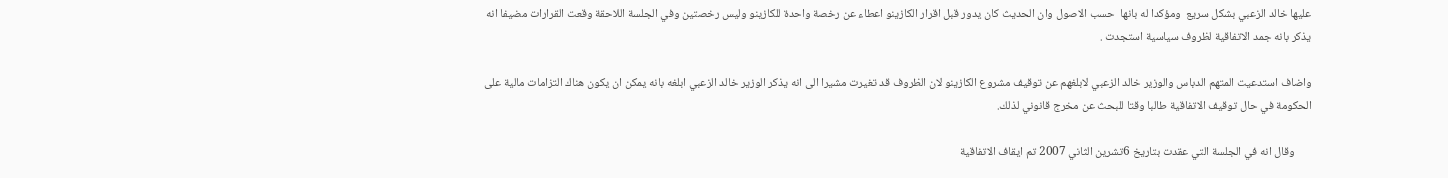عليها خالد الزعبي بشكل سريع  ومؤكدا له بانها  حسب الاصول وان الحديث كان يدور قبل اقرار الكازينو اعطاء عن رخصة واحدة للكازينو وليس رخصتين وفي الجلسة اللاحقة وقعت القرارات مضيفا انه يذكر بانه جمد الاتفاقية لظروف سياسية استجدت .

واضاف استدعيت المتهم الدباس والوزير خالد الزعبي لابلغهم عن توقيف مشروع الكازينو لان الظروف قد تغيرت مشيرا الى انه يذكر الوزير خالد الزعبي ابلغه بانه يمكن ان يكون هناك التزامات مالية على الحكومة في حال توقيف الاتفاقية طالبا وقتا للبحث عن مخرج قانوني لذلك.

      وقال انه في الجلسة التي عقدت بتاريخ 6تشرين الثاني 2007 تم ايقاف الاتفاقية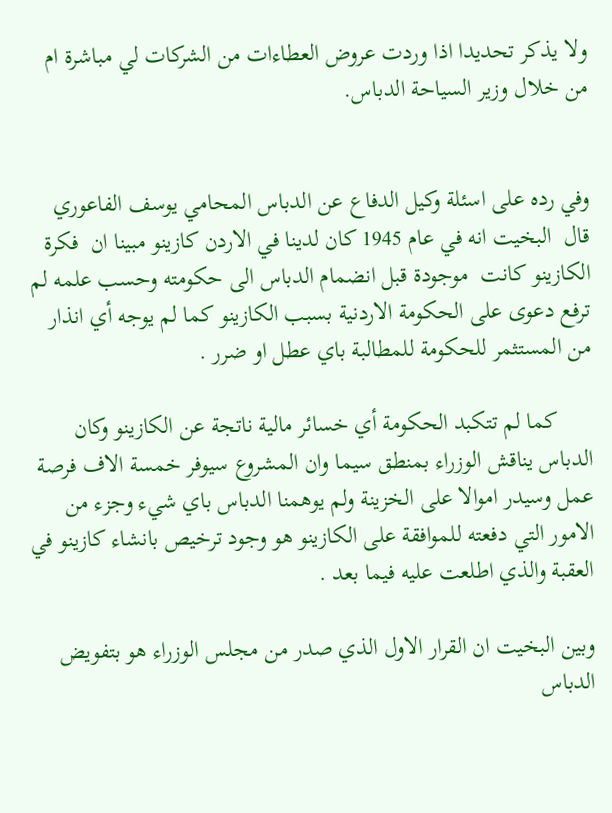ولا يذكر تحديدا اذا وردت عروض العطاءات من الشركات لي مباشرة ام من خلال وزير السياحة الدباس.


وفي رده على اسئلة وكيل الدفاع عن الدباس المحامي يوسف الفاعوري قال  البخيت انه في عام 1945 كان لدينا في الاردن كازينو مبينا ان  فكرة الكازينو كانت  موجودة قبل انضمام الدباس الى حكومته وحسب علمه لم ترفع دعوى على الحكومة الاردنية بسبب الكازينو كما لم يوجه أي انذار من المستثمر للحكومة للمطالبة باي عطل او ضرر .

      كما لم تتكبد الحكومة أي خسائر مالية ناتجة عن الكازينو وكان الدباس يناقش الوزراء بمنطق سيما وان المشروع سيوفر خمسة الاف فرصة عمل وسيدر اموالا على الخزينة ولم يوهمنا الدباس باي شيء وجزء من الامور التي دفعته للموافقة على الكازينو هو وجود ترخيص بانشاء كازينو في العقبة والذي اطلعت عليه فيما بعد .

وبين البخيت ان القرار الاول الذي صدر من مجلس الوزراء هو بتفويض الدباس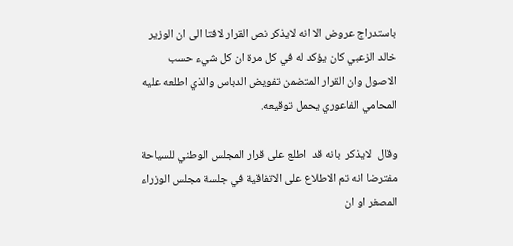باستدراج عروض الا انه لايذكر نص القرار لافتا الى ان الوزير خالد الزعبي كان يؤكد له في كل مرة ان كل شيء حسب الاصول وان القرار المتضمن تفويض الدباس والذي اطلعه عليه المحامي الفاعوري يحمل توقيعه.

وقال  لايذكر  بانه قد  اطلع على قرار المجلس الوطني للسياحة  مفترضا انه تم الاطلاع على الاتفاقية في جلسة مجلس الوزراء المصغر او ان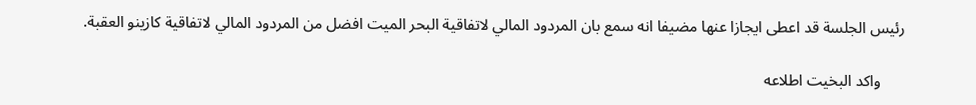رئيس الجلسة قد اعطى ايجازا عنها مضيفا انه سمع بان المردود المالي لاتفاقية البحر الميت افضل من المردود المالي لاتفاقية كازينو العقبة.

      واكد البخيت اطلاعه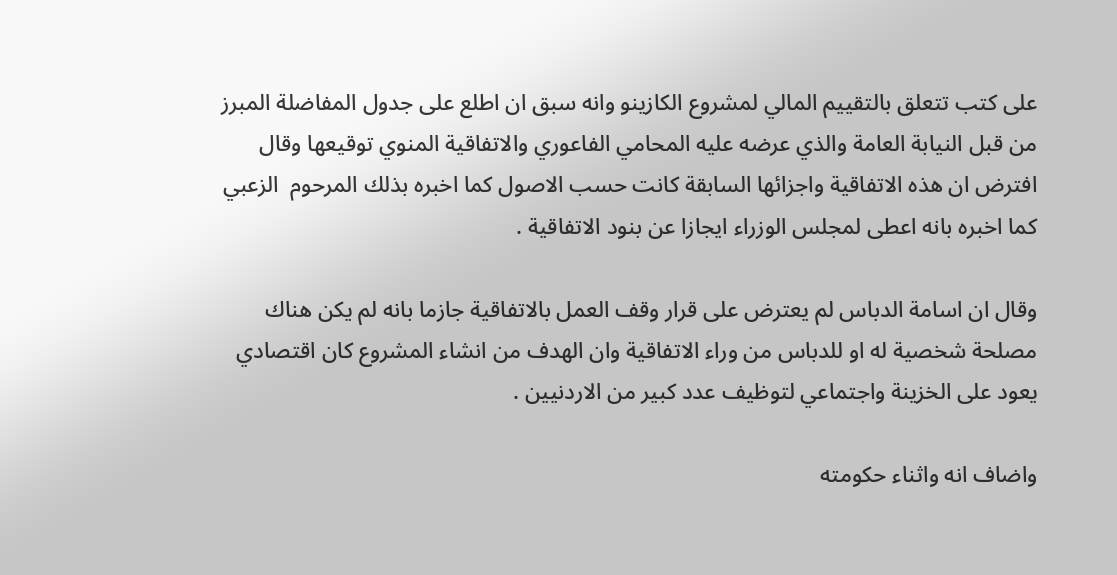على كتب تتعلق بالتقييم المالي لمشروع الكازينو وانه سبق ان اطلع على جدول المفاضلة المبرز من قبل النيابة العامة والذي عرضه عليه المحامي الفاعوري والاتفاقية المنوي توقيعها وقال افترض ان هذه الاتفاقية واجزائها السابقة كانت حسب الاصول كما اخبره بذلك المرحوم  الزعبي كما اخبره بانه اعطى لمجلس الوزراء ايجازا عن بنود الاتفاقية .

وقال ان اسامة الدباس لم يعترض على قرار وقف العمل بالاتفاقية جازما بانه لم يكن هناك مصلحة شخصية له او للدباس من وراء الاتفاقية وان الهدف من انشاء المشروع كان اقتصادي يعود على الخزينة واجتماعي لتوظيف عدد كبير من الاردنيين .

واضاف انه واثناء حكومته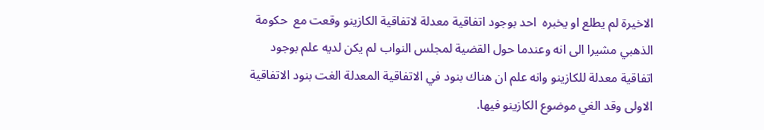الاخيرة لم يطلع او يخبره  احد بوجود اتفاقية معدلة لاتفاقية الكازينو وقعت مع  حكومة الذهبي مشيرا الى انه وعندما حول القضية لمجلس النواب لم يكن لديه علم بوجود اتفاقية معدلة للكازينو وانه علم ان هناك بنود في الاتفاقية المعدلة الغت بنود الاتفاقية الاولى وقد الغي موضوع الكازينو فيها.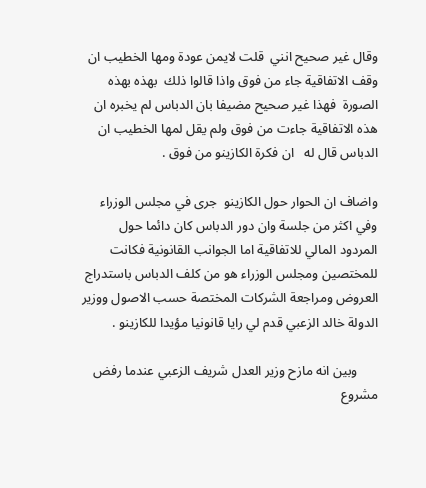وقال غير صحيح انني  قلت لايمن عودة ومها الخطيب ان وقف الاتفاقية جاء من فوق واذا قالوا ذلك  بهذه بهذه الصورة  فهذا غير صحيح مضيفا بان الدباس لم يخبره ان هذه الاتفاقية جاءت من فوق ولم يقل لمها الخطيب ان الدباس قال له   ان فكرة الكازينو من فوق .

واضاف ان الحوار حول الكازينو  جرى في مجلس الوزراء وفي اكثر من جلسة وان دور الدباس كان دائما حول المردود المالي للاتفاقية اما الجوانب القانونية فكانت للمختصين ومجلس الوزراء هو من كلف الدباس باستدراج العروض ومراجعة الشركات المختصة حسب الاصول ووزير الدولة خالد الزعبي قدم لي رايا قانونيا مؤيدا للكازينو .

      وبين انه مازح وزير العدل شريف الزعبي عندما رفض مشروع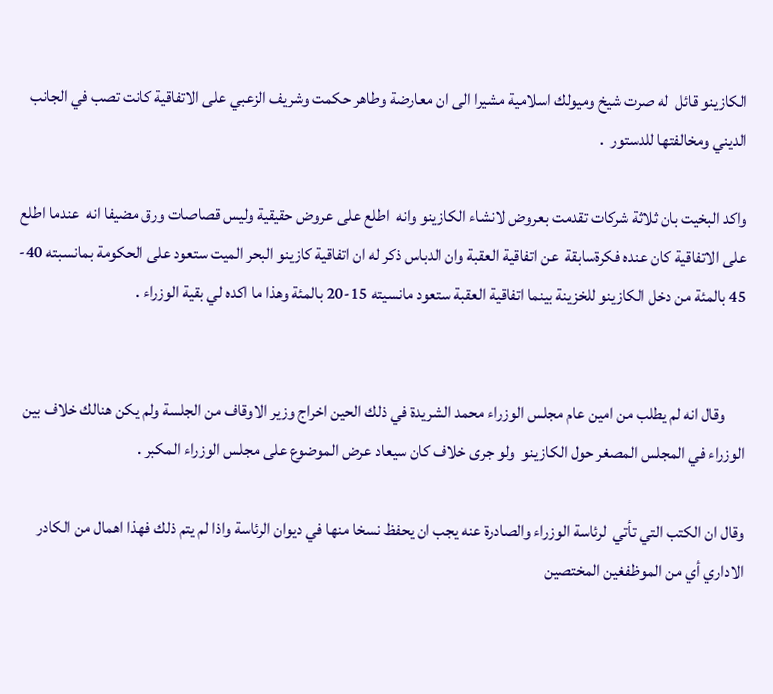الكازينو قائل  له صرت شيخ وميولك اسلامية مشيرا الى ان معارضة وطاهر حكمت وشريف الزعبي على الاتفاقية كانت تصب في الجانب الديني ومخالفتها للدستور  .

واكد البخيت بان ثلاثة شركات تقدمت بعروض لانشاء الكازينو وانه  اطلع على عروض حقيقية وليس قصاصات ورق مضيفا انه  عندما اطلع على الاتفاقية كان عنده فكرةسابقة  عن اتفاقية العقبة وان الدباس ذكر له ان اتفاقية كازينو البحر الميت ستعود على الحكومة بمانسبته 40- 45 بالمئة من دخل الكازينو للخزينة بينما اتفاقية العقبة ستعود مانسيته 15-20 بالمئة وهذا ما اكده لي بقية الوزراء .


      وقال انه لم يطلب من امين عام مجلس الوزراء محمد الشريدة في ذلك الحين اخراج وزير الاوقاف من الجلسة ولم يكن هنالك خلاف بين الوزراء في المجلس المصغر حول الكازينو  ولو جرى خلاف كان سيعاد عرض الموضوع على مجلس الوزراء المكبر .

وقال ان الكتب التي تأتي  لرئاسة الوزراء والصادرة عنه يجب ان يحفظ نسخا منها في ديوان الرئاسة واذا لم يتم ذلك فهذا اهمال من الكادر الاداري أي من الموظفغين المختصين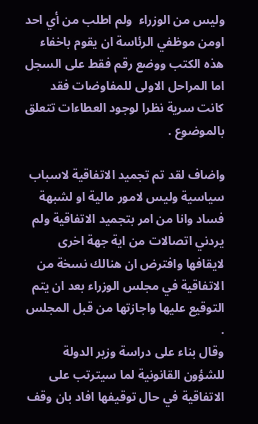وليس من الوزراء  ولم اطلب من أي احد اومن موظفي الرئاسة ان يقوم باخفاء هذه الكتب ووضع رقم فقط على السجل اما المراحل الاولى للمفاوضات فقد كانت سرية نظرا لوجود العطاءات تتعلق بالموضوع .

واضاف لقد تم تجميد الاتفاقية لاسباب سياسية وليس لامور مالية او لشبهة فساد وانا من امر بتجميد الاتفاقية ولم يردني اتصالات من اية جهة اخرى لايقافها وافترض ان هنالك نسخة من الاتفاقية في مجلس الوزراء بعد ان يتم التوقيع عليها واجازتها من قبل المجلس .
وقال بناء على دراسة وزير الدولة للشؤون القانونية لما سيترتب على الاتفاقية في حال توقيفها افاد بان وقف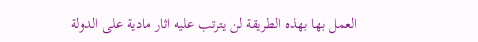العمل بها بهذه الطريقة لن يترتب عليه اثار مادية على الدولة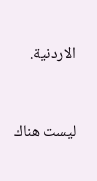الاردنية.



ليست هناك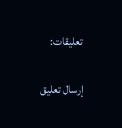تعليقات:

إرسال تعليق